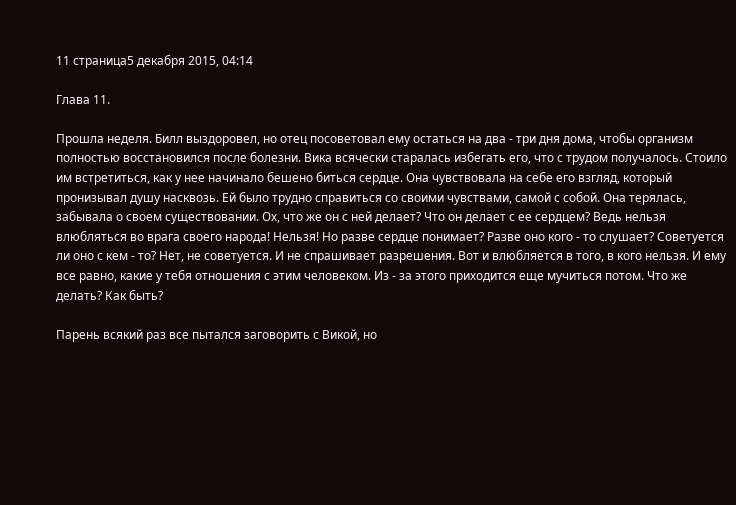11 страница5 декабря 2015, 04:14

Глава 11.

Прошла неделя. Билл выздоровел, но отец посоветовал ему остаться на два - три дня дома, чтобы организм полностью восстановился после болезни. Вика всячески старалась избегать его, что с трудом получалось. Стоило им встретиться, как у нее начинало бешено биться сердце. Она чувствовала на себе его взгляд, который пронизывал душу насквозь. Ей было трудно справиться со своими чувствами, самой с собой. Она терялась, забывала о своем существовании. Ох, что же он с ней делает? Что он делает с ее сердцем? Ведь нельзя влюбляться во врага своего народа! Нельзя! Но разве сердце понимает? Разве оно кого - то слушает? Советуется ли оно с кем - то? Нет, не советуется. И не спрашивает разрешения. Вот и влюбляется в того, в кого нельзя. И ему все равно, какие у тебя отношения с этим человеком. Из - за этого приходится еще мучиться потом. Что же делать? Как быть?

Парень всякий раз все пытался заговорить с Викой, но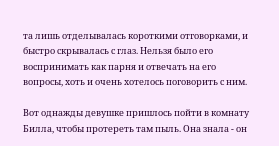та лишь отделывалась короткими отговорками, и быстро скрывалась с глаз. Нельзя было его воспринимать как парня и отвечать на его вопросы, хоть и очень хотелось поговорить с ним.

Вот однажды девушке пришлось пойти в комнату Билла, чтобы протереть там пыль. Она знала - он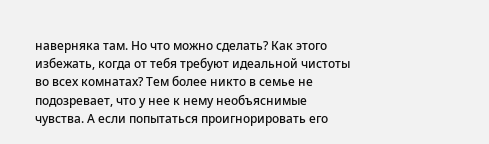наверняка там. Но что можно сделать? Как этого избежать, когда от тебя требуют идеальной чистоты во всех комнатах? Тем более никто в семье не подозревает, что у нее к нему необъяснимые чувства. А если попытаться проигнорировать его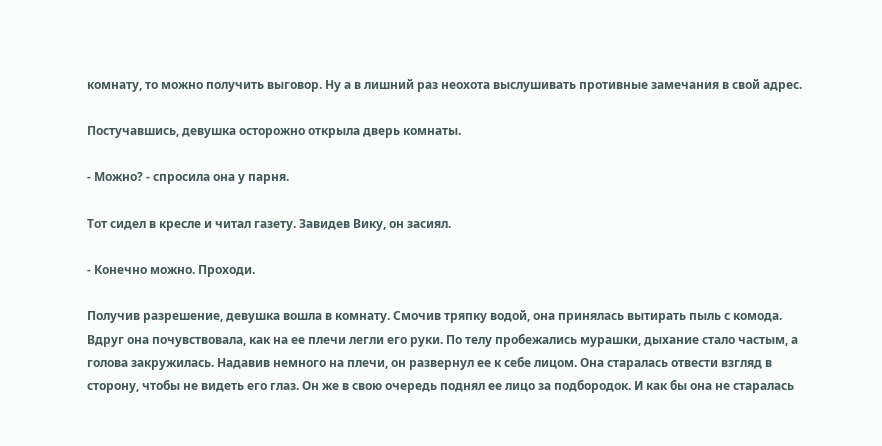комнату, то можно получить выговор. Ну а в лишний раз неохота выслушивать противные замечания в свой адрес.

Постучавшись, девушка осторожно открыла дверь комнаты.

- Можно? - спросила она у парня.

Тот сидел в кресле и читал газету. Завидев Вику, он засиял.

- Конечно можно. Проходи.

Получив разрешение, девушка вошла в комнату. Смочив тряпку водой, она принялась вытирать пыль с комода. Вдруг она почувствовала, как на ее плечи легли его руки. По телу пробежались мурашки, дыхание стало частым, а голова закружилась. Надавив немного на плечи, он развернул ее к себе лицом. Она старалась отвести взгляд в сторону, чтобы не видеть его глаз. Он же в свою очередь поднял ее лицо за подбородок. И как бы она не старалась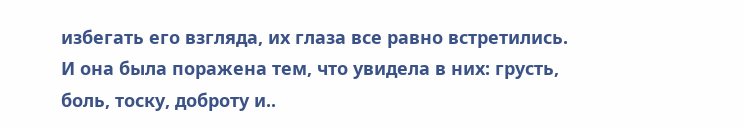избегать его взгляда, их глаза все равно встретились. И она была поражена тем, что увидела в них: грусть, боль, тоску, доброту и..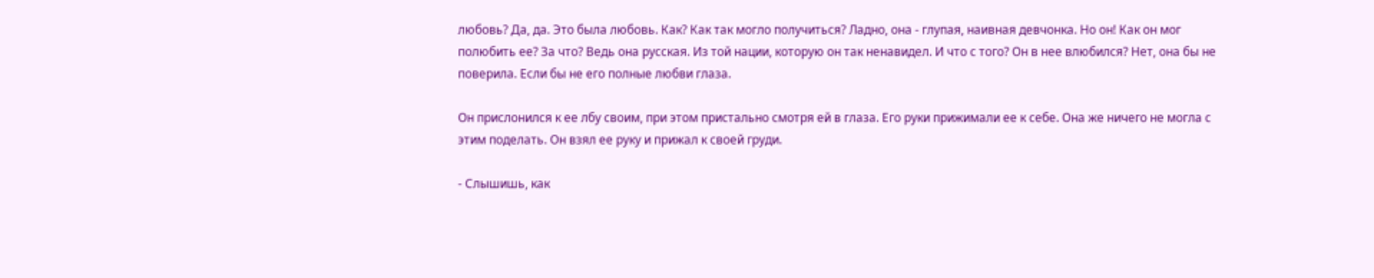любовь? Да, да. Это была любовь. Как? Как так могло получиться? Ладно, она - глупая, наивная девчонка. Но он! Как он мог полюбить ее? За что? Ведь она русская. Из той нации, которую он так ненавидел. И что с того? Он в нее влюбился? Нет, она бы не поверила. Если бы не его полные любви глаза.

Он прислонился к ее лбу своим, при этом пристально смотря ей в глаза. Его руки прижимали ее к себе. Она же ничего не могла с этим поделать. Он взял ее руку и прижал к своей груди.

- Слышишь, как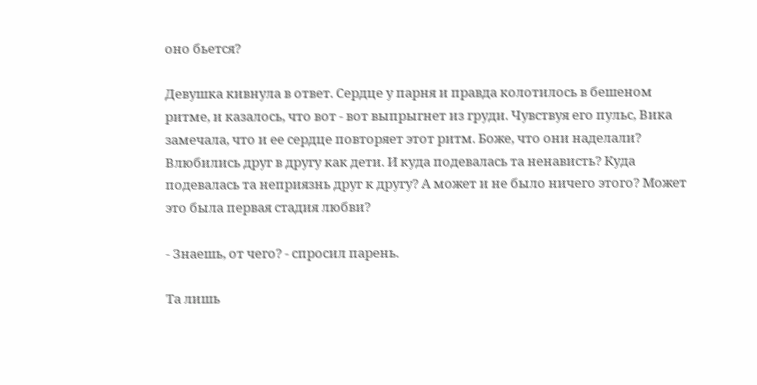оно бьется?

Девушка кивнула в ответ. Сердце у парня и правда колотилось в бешеном ритме, и казалось, что вот - вот выпрыгнет из груди. Чувствуя его пульс, Вика замечала, что и ее сердце повторяет этот ритм. Боже, что они наделали? Влюбились друг в другу как дети. И куда подевалась та ненависть? Куда подевалась та неприязнь друг к другу? А может и не было ничего этого? Может это была первая стадия любви?

- Знаешь, от чего? - спросил парень.

Та лишь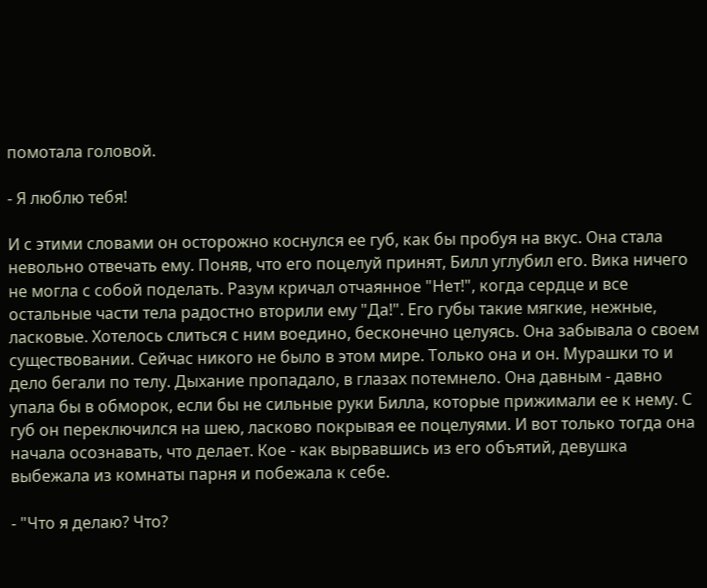помотала головой.

- Я люблю тебя!

И с этими словами он осторожно коснулся ее губ, как бы пробуя на вкус. Она стала невольно отвечать ему. Поняв, что его поцелуй принят, Билл углубил его. Вика ничего не могла с собой поделать. Разум кричал отчаянное "Нет!", когда сердце и все остальные части тела радостно вторили ему "Да!". Его губы такие мягкие, нежные, ласковые. Хотелось слиться с ним воедино, бесконечно целуясь. Она забывала о своем существовании. Сейчас никого не было в этом мире. Только она и он. Мурашки то и дело бегали по телу. Дыхание пропадало, в глазах потемнело. Она давным - давно упала бы в обморок, если бы не сильные руки Билла, которые прижимали ее к нему. С губ он переключился на шею, ласково покрывая ее поцелуями. И вот только тогда она начала осознавать, что делает. Кое - как вырвавшись из его объятий, девушка выбежала из комнаты парня и побежала к себе.

- "Что я делаю? Что?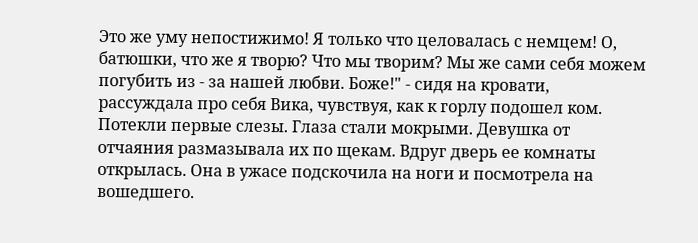Это же уму непостижимо! Я только что целовалась с немцем! О, батюшки, что же я творю? Что мы творим? Мы же сами себя можем погубить из - за нашей любви. Боже!" - сидя на кровати, рассуждала про себя Вика, чувствуя, как к горлу подошел ком. Потекли первые слезы. Глаза стали мокрыми. Девушка от отчаяния размазывала их по щекам. Вдруг дверь ее комнаты открылась. Она в ужасе подскочила на ноги и посмотрела на вошедшего.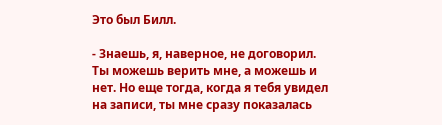Это был Билл.

- Знаешь, я, наверное, не договорил. Ты можешь верить мне, а можешь и нет. Но еще тогда, когда я тебя увидел на записи, ты мне сразу показалась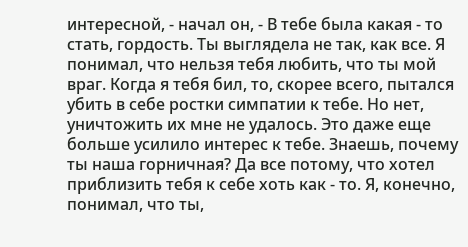интересной, - начал он, - В тебе была какая - то стать, гордость. Ты выглядела не так, как все. Я понимал, что нельзя тебя любить, что ты мой враг. Когда я тебя бил, то, скорее всего, пытался убить в себе ростки симпатии к тебе. Но нет, уничтожить их мне не удалось. Это даже еще больше усилило интерес к тебе. Знаешь, почему ты наша горничная? Да все потому, что хотел приблизить тебя к себе хоть как - то. Я, конечно, понимал, что ты,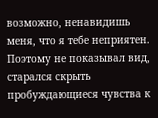возможно, ненавидишь меня, что я тебе неприятен. Поэтому не показывал вид, старался скрыть пробуждающиеся чувства к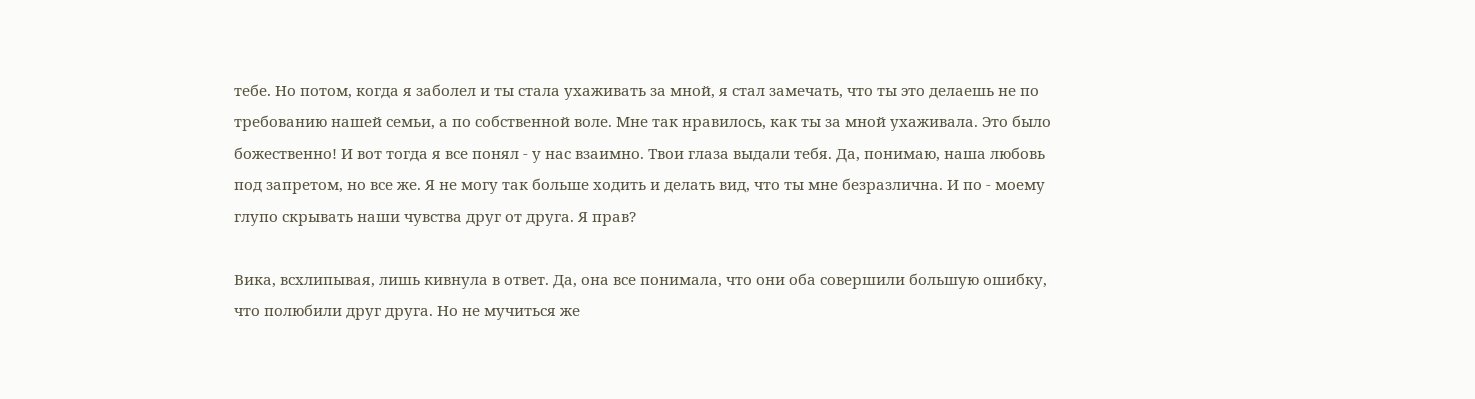тебе. Но потом, когда я заболел и ты стала ухаживать за мной, я стал замечать, что ты это делаешь не по требованию нашей семьи, а по собственной воле. Мне так нравилось, как ты за мной ухаживала. Это было божественно! И вот тогда я все понял - у нас взаимно. Твои глаза выдали тебя. Да, понимаю, наша любовь под запретом, но все же. Я не могу так больше ходить и делать вид, что ты мне безразлична. И по - моему глупо скрывать наши чувства друг от друга. Я прав?

Вика, всхлипывая, лишь кивнула в ответ. Да, она все понимала, что они оба совершили большую ошибку, что полюбили друг друга. Но не мучиться же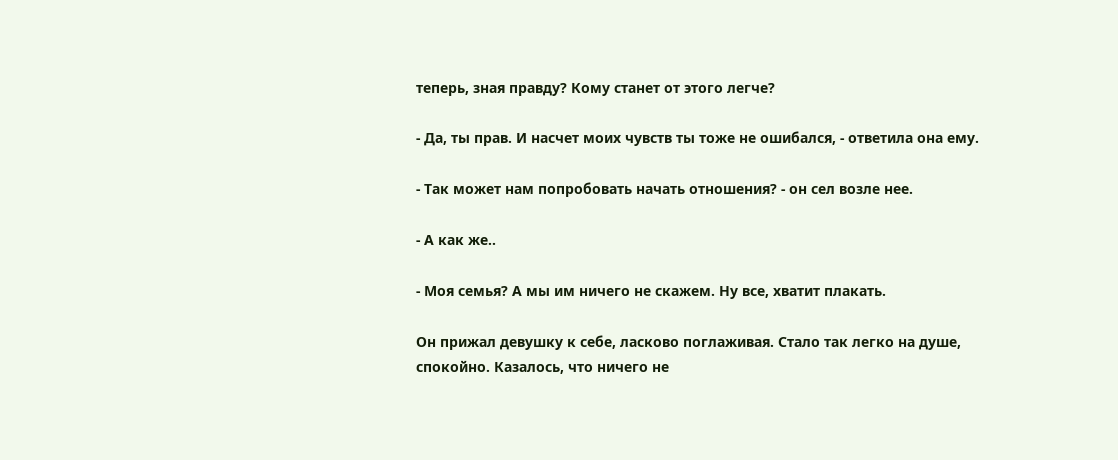теперь, зная правду? Кому станет от этого легче?

- Да, ты прав. И насчет моих чувств ты тоже не ошибался, - ответила она ему.

- Так может нам попробовать начать отношения? - он сел возле нее.

- А как же..

- Моя семья? А мы им ничего не скажем. Ну все, хватит плакать.

Он прижал девушку к себе, ласково поглаживая. Стало так легко на душе, спокойно. Казалось, что ничего не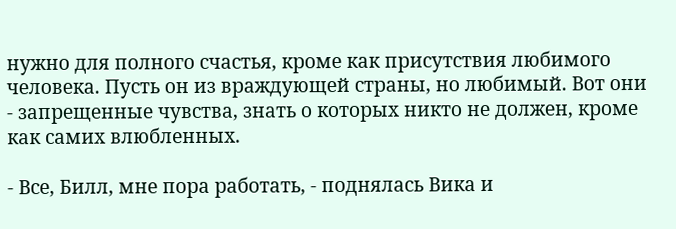нужно для полного счастья, кроме как присутствия любимого человека. Пусть он из враждующей страны, но любимый. Вот они - запрещенные чувства, знать о которых никто не должен, кроме как самих влюбленных.

- Все, Билл, мне пора работать, - поднялась Вика и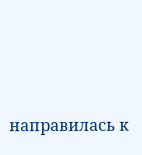направилась к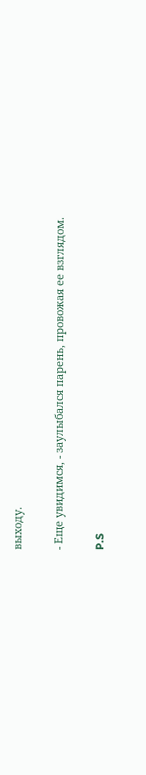выходу.

- Еще увидимся, - заулыбался парень, провожая ее взглядом.

P.S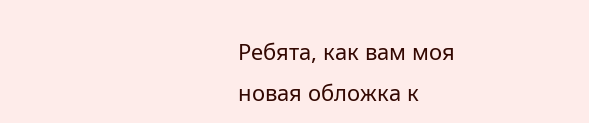Ребята, как вам моя новая обложка к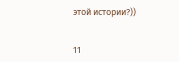этой истории?))


11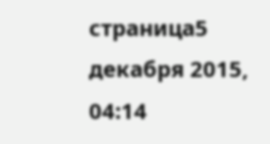страница5 декабря 2015, 04:14